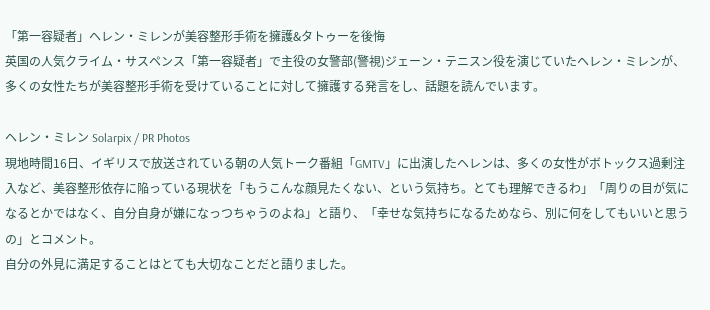「第一容疑者」ヘレン・ミレンが美容整形手術を擁護&タトゥーを後悔
英国の人気クライム・サスペンス「第一容疑者」で主役の女警部(警視)ジェーン・テニスン役を演じていたヘレン・ミレンが、多くの女性たちが美容整形手術を受けていることに対して擁護する発言をし、話題を読んでいます。

ヘレン・ミレン Solarpix / PR Photos
現地時間16日、イギリスで放送されている朝の人気トーク番組「GMTV」に出演したヘレンは、多くの女性がボトックス過剰注入など、美容整形依存に陥っている現状を「もうこんな顔見たくない、という気持ち。とても理解できるわ」「周りの目が気になるとかではなく、自分自身が嫌になっつちゃうのよね」と語り、「幸せな気持ちになるためなら、別に何をしてもいいと思うの」とコメント。
自分の外見に満足することはとても大切なことだと語りました。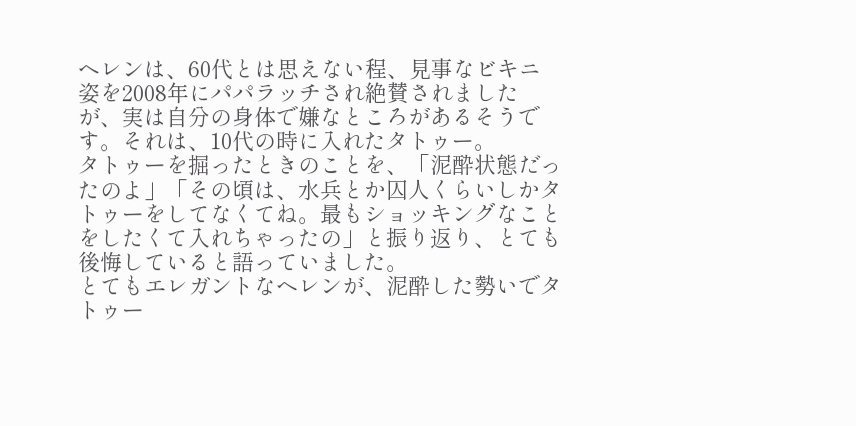ヘレンは、60代とは思えない程、見事なビキニ姿を2008年にパパラッチされ絶賛されましたが、実は自分の身体で嫌なところがあるそうです。それは、10代の時に入れたタトゥー。
タトゥーを掘ったときのことを、「泥酔状態だったのよ」「その頃は、水兵とか囚人くらいしかタトゥーをしてなくてね。最もショッキングなことをしたくて入れちゃったの」と振り返り、とても後悔していると語っていました。
とてもエレガントなヘレンが、泥酔した勢いでタトゥー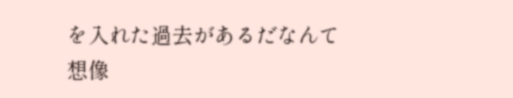を入れた過去があるだなんて想像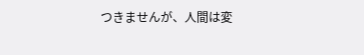つきませんが、人間は変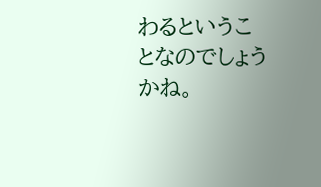わるということなのでしょうかね。